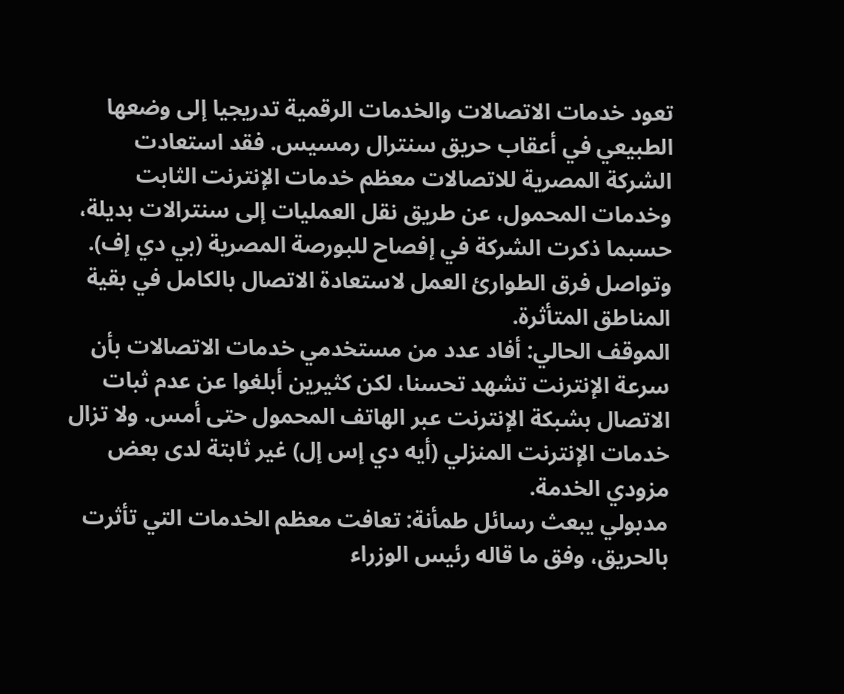تعود خدمات الاتصالات والخدمات الرقمية تدريجيا إلى وضعها الطبيعي في أعقاب حريق سنترال رمسيس. فقد استعادت الشركة المصرية للاتصالات معظم خدمات الإنترنت الثابت وخدمات المحمول، عن طريق نقل العمليات إلى سنترالات بديلة، حسبما ذكرت الشركة في إفصاح للبورصة المصرية (بي دي إف). وتواصل فرق الطوارئ العمل لاستعادة الاتصال بالكامل في بقية المناطق المتأثرة.
الموقف الحالي: أفاد عدد من مستخدمي خدمات الاتصالات بأن سرعة الإنترنت تشهد تحسنا، لكن كثيرين أبلغوا عن عدم ثبات الاتصال بشبكة الإنترنت عبر الهاتف المحمول حتى أمس. ولا تزال خدمات الإنترنت المنزلي (أيه دي إس إل) غير ثابتة لدى بعض مزودي الخدمة.
مدبولي يبعث رسائل طمأنة: تعافت معظم الخدمات التي تأثرت بالحريق، وفق ما قاله رئيس الوزراء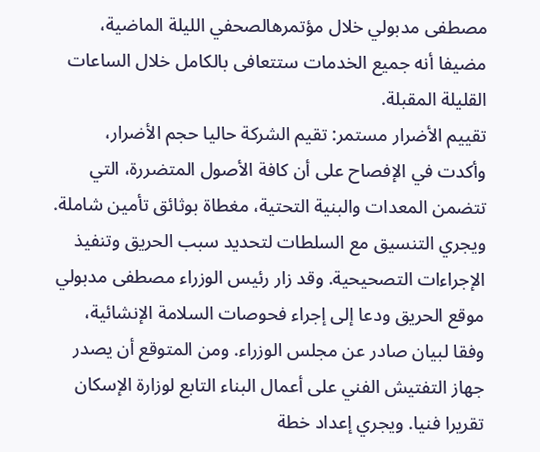مصطفى مدبولي خلال مؤتمرهالصحفي الليلة الماضية، مضيفا أنه جميع الخدمات ستتعافى بالكامل خلال الساعات القليلة المقبلة.
تقييم الأضرار مستمر: تقيم الشركة حاليا حجم الأضرار، وأكدت في الإفصاح على أن كافة الأصول المتضررة، التي تتضمن المعدات والبنية التحتية، مغطاة بوثائق تأمين شاملة. ويجري التنسيق مع السلطات لتحديد سبب الحريق وتنفيذ الإجراءات التصحيحية. وقد زار رئيس الوزراء مصطفى مدبولي موقع الحريق ودعا إلى إجراء فحوصات السلامة الإنشائية، وفقا لبيان صادر عن مجلس الوزراء. ومن المتوقع أن يصدر جهاز التفتيش الفني على أعمال البناء التابع لوزارة الإسكان تقريرا فنيا. ويجري إعداد خطة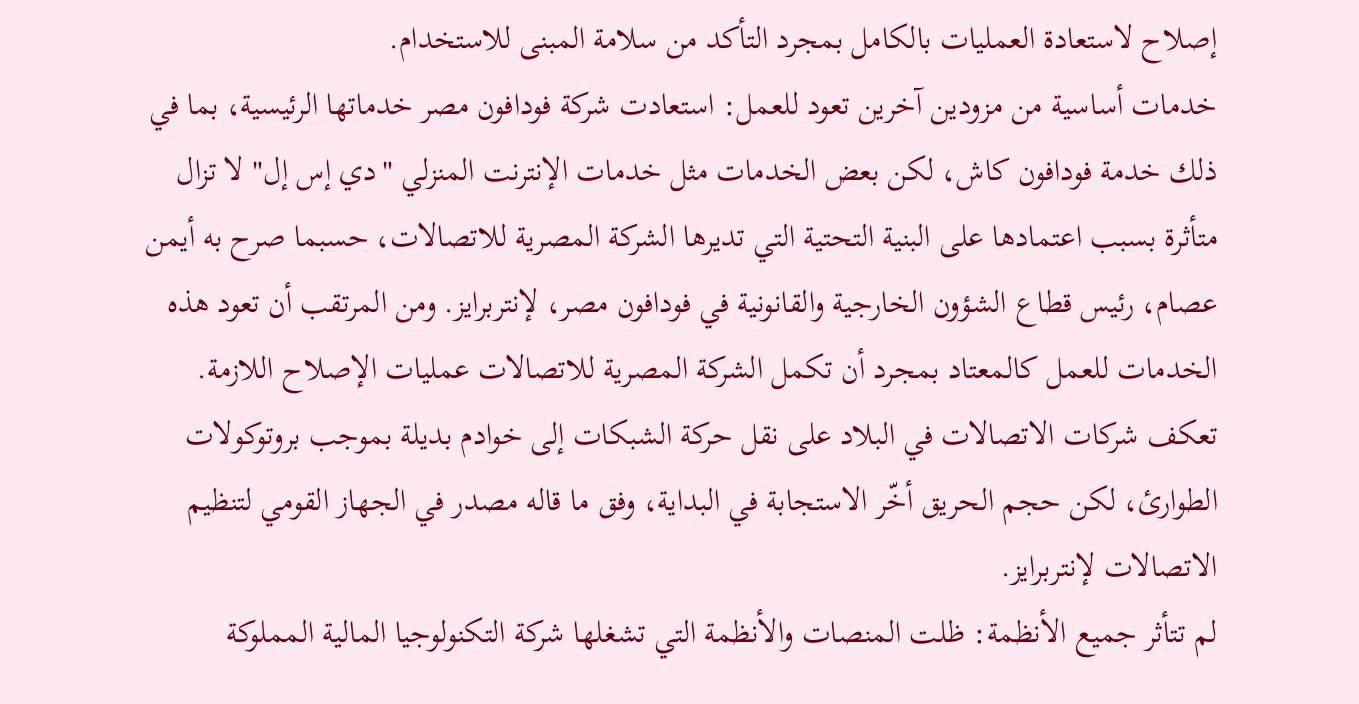إصلاح لاستعادة العمليات بالكامل بمجرد التأكد من سلامة المبنى للاستخدام.
خدمات أساسية من مزودين آخرين تعود للعمل: استعادت شركة فودافون مصر خدماتها الرئيسية، بما في ذلك خدمة فودافون كاش، لكن بعض الخدمات مثل خدمات الإنترنت المنزلي "دي إس إل" لا تزال متأثرة بسبب اعتمادها على البنية التحتية التي تديرها الشركة المصرية للاتصالات، حسبما صرح به أيمن عصام، رئيس قطاع الشؤون الخارجية والقانونية في فودافون مصر، لإنتربرايز. ومن المرتقب أن تعود هذه الخدمات للعمل كالمعتاد بمجرد أن تكمل الشركة المصرية للاتصالات عمليات الإصلاح اللازمة. تعكف شركات الاتصالات في البلاد على نقل حركة الشبكات إلى خوادم بديلة بموجب بروتوكولات الطوارئ، لكن حجم الحريق أخّر الاستجابة في البداية، وفق ما قاله مصدر في الجهاز القومي لتنظيم الاتصالات لإنتربرايز.
لم تتأثر جميع الأنظمة: ظلت المنصات والأنظمة التي تشغلها شركة التكنولوجيا المالية المملوكة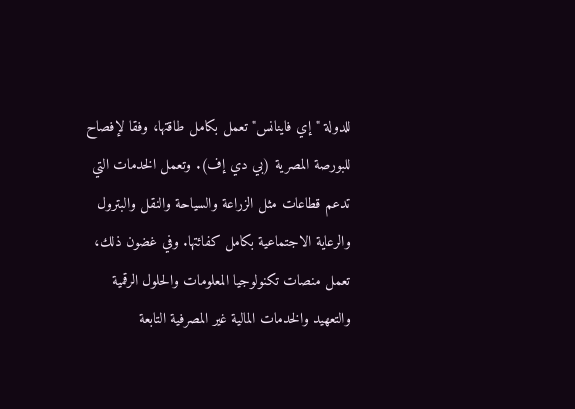للدولة "إي فاينانس" تعمل بكامل طاقتها، وفقا لإفصاح للبورصة المصرية (بي دي إف). وتعمل الخدمات التي تدعم قطاعات مثل الزراعة والسياحة والنقل والبترول والرعاية الاجتماعية بكامل كفائتها. وفي غضون ذلك، تعمل منصات تكنولوجيا المعلومات والحلول الرقمية والتعهيد والخدمات المالية غير المصرفية التابعة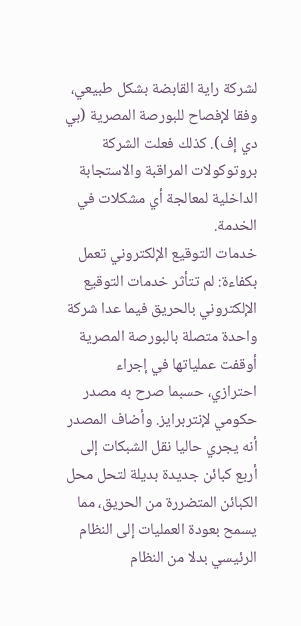لشركة راية القابضة بشكل طبيعي، وفقا لإفصاح للبورصة المصرية (بي دي إف). كذلك فعلت الشركة بروتوكولات المراقبة والاستجابة الداخلية لمعالجة أي مشكلات في الخدمة.
خدمات التوقيع الإلكتروني تعمل بكفاءة: لم تتأثر خدمات التوقيع الإلكتروني بالحريق فيما عدا شركة واحدة متصلة بالبورصة المصرية أوقفت عملياتها في إجراء احترازي، حسبما صرح به مصدر حكومي لإنتربرايز. وأضاف المصدر أنه يجري حاليا نقل الشبكات إلى أربع كبائن جديدة بديلة لتحل محل الكبائن المتضررة من الحريق، مما يسمح بعودة العمليات إلى النظام الرئيسي بدلا من النظام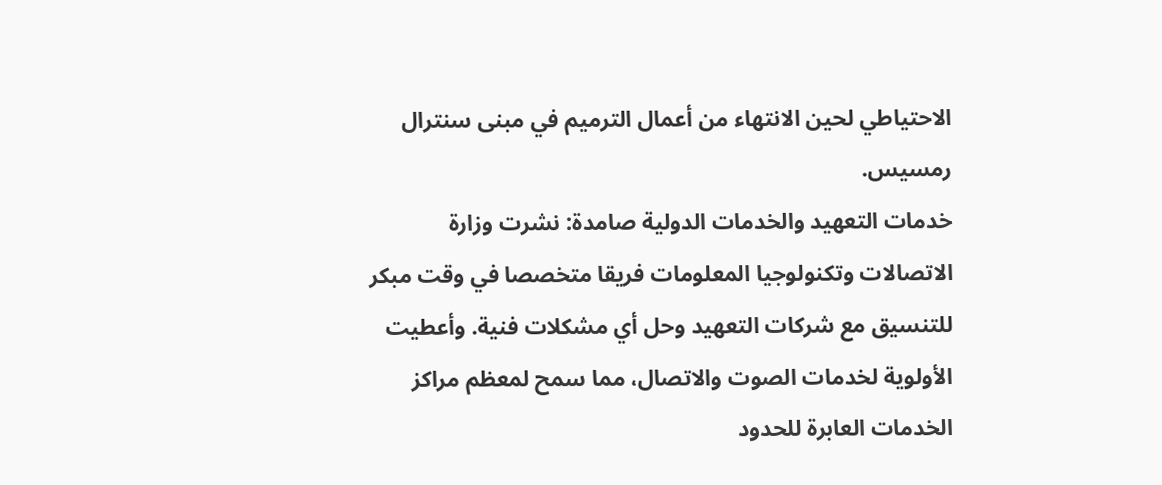الاحتياطي لحين الانتهاء من أعمال الترميم في مبنى سنترال رمسيس.
خدمات التعهيد والخدمات الدولية صامدة: نشرت وزارة الاتصالات وتكنولوجيا المعلومات فريقا متخصصا في وقت مبكر للتنسيق مع شركات التعهيد وحل أي مشكلات فنية. وأعطيت الأولوية لخدمات الصوت والاتصال، مما سمح لمعظم مراكز الخدمات العابرة للحدود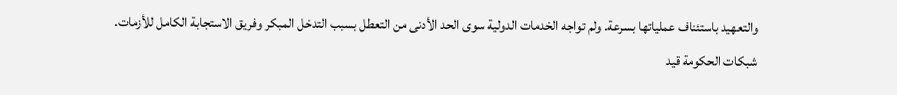والتعهيد باستئناف عملياتها بسرعة. ولم تواجه الخدمات الدولية سوى الحد الأدنى من التعطل بسبب التدخل المبكر وفريق الاستجابة الكامل للأزمات.
شبكات الحكومة قيد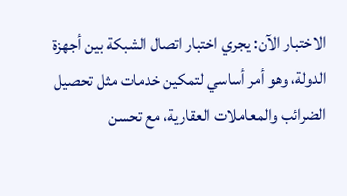الاختبار الآن: يجري اختبار اتصال الشبكة بين أجهزة الدولة، وهو أمر أساسي لتمكين خدمات مثل تحصيل الضرائب والمعاملات العقارية، مع تحسن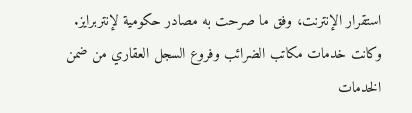استقرار الإنترنت، وفق ما صرحت به مصادر حكومية لإنتربرايز. وكانت خدمات مكاتب الضرائب وفروع السجل العقاري من ضمن الخدمات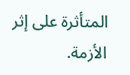المتأثرة على إثر الأزمة.